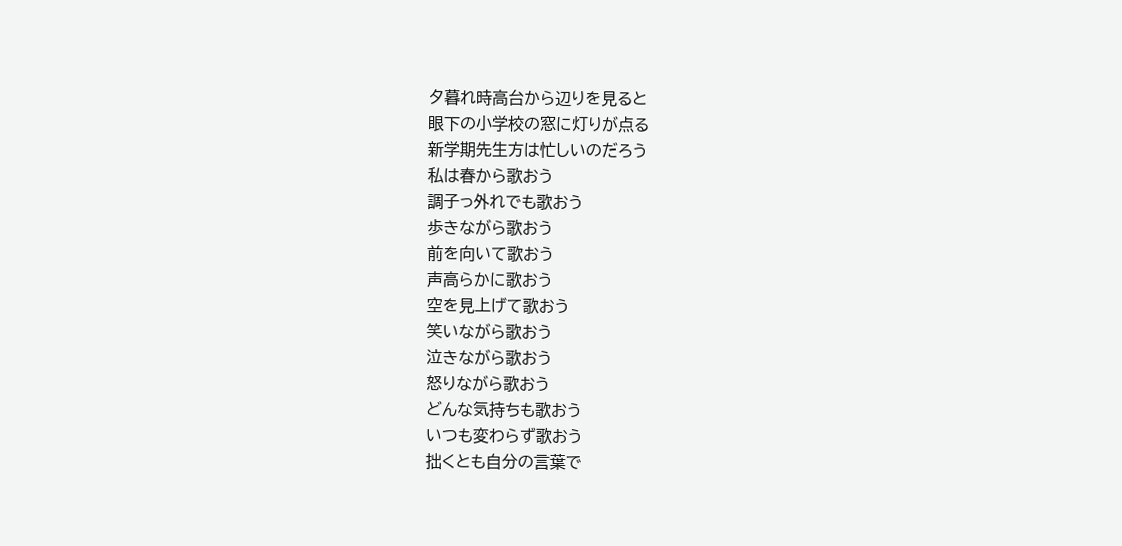夕暮れ時高台から辺りを見ると
眼下の小学校の窓に灯りが点る
新学期先生方は忙しいのだろう
私は春から歌おう
調子っ外れでも歌おう
歩きながら歌おう
前を向いて歌おう
声高らかに歌おう
空を見上げて歌おう
笑いながら歌おう
泣きながら歌おう
怒りながら歌おう
どんな気持ちも歌おう
いつも変わらず歌おう
拙くとも自分の言葉で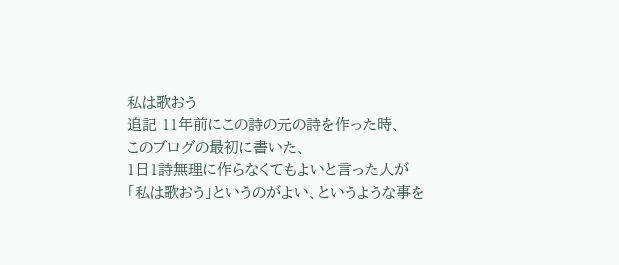私は歌おう
追記 11年前にこの詩の元の詩を作った時、
このブログの最初に書いた、
1日1詩無理に作らなくてもよいと言った人が
「私は歌おう」というのがよい、というような事を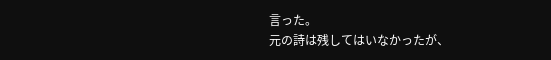言った。
元の詩は残してはいなかったが、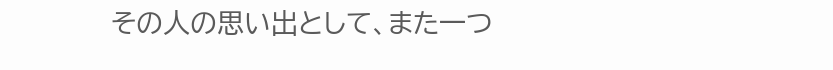その人の思い出として、また一つ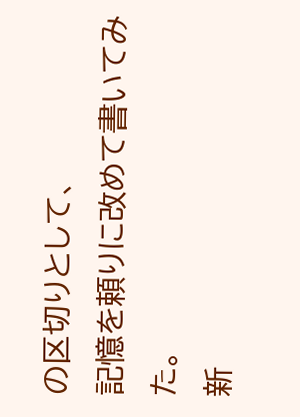の区切りとして、
記憶を頼りに改めて書いてみた。
新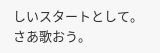しいスタートとして。
さあ歌おう。